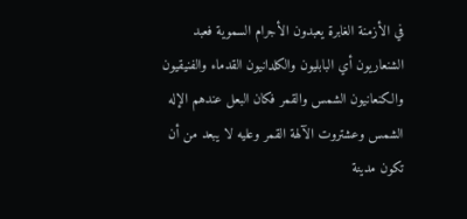في الأزمنة الغابرة يعبدون الأجرام السموية فعبد الشنعاريون أي البابليون والكلدانيون القدماء والفنيقيون والكنعانيون الشمس والقمر فكان البعل عندهم الإله الشمس وعشتروت الآلهة القمر وعليه لا يبعد من أن تكون مدينة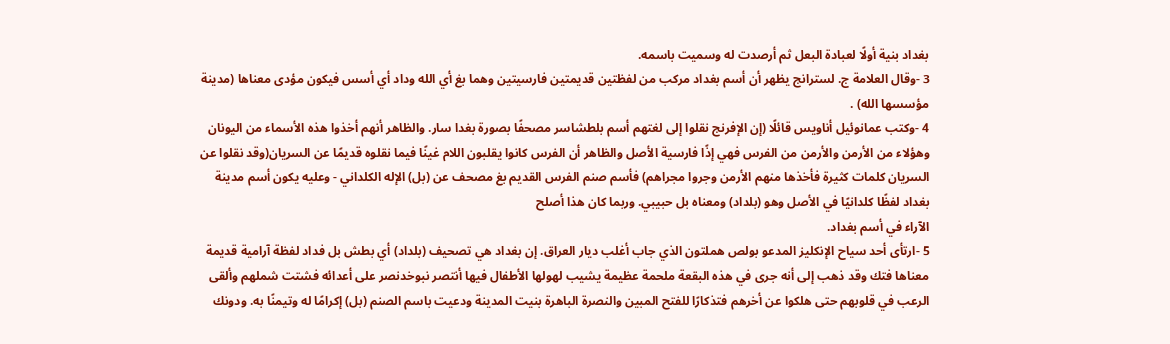بغداد بنية أولًا لعبادة البعل ثم أرصدت له وسميت باسمه.
3 -وقال العلامة ج. لسترانج يظهر أن أسم بغداد مركب من لفظتين قديمتين فارسيتين وهما بغ أي الله وداد أي أسس فيكون مؤدى معناها (مدينة مؤسسها الله) .
4 -وكتب عمانوئيل أناويس قائلًا (إن الإفرنج نقلوا إلى لغتهم أسم بلطشاسر مصحفًا بصورة بغدا سار. والظاهر أنهم أخذوا هذه الأسماء من اليونان وهؤلاء من الأرمن والأرمن من الفرس فهي إذًا فارسية الأصل والظاهر أن الفرس كانوا يقلبون اللام غينًا فيما نقلوه قديمًا عن السريان(وقد نقلوا عن السريان كلمات كثيرة فأخذها منهم الأرمن وجروا مجراهم) فأسم صنم الفرس القديم بغ مصحف عن (بل) الإله الكلداني - وعليه يكون أسم مدينة بغداد لفظًا كلدانيًا في الأصل وهو (بلداد) ومعناه بل حبيبي. وربما كان هذا أصلح
الآراء في أسم بغداد.
5 -ارتأى أحد سياح الإنكليز المدعو بولص هملتون الذي جاب أغلب ديار العراق. إن بغداد هي تصحيف (بلداد) أي بطش بل فداد لفظة آرامية قديمة معناها فتك وقد ذهب إلى أنه جرى في هذه البقعة ملحمة عظيمة يشيب لهولها الأطفال فيها أنتصر نبوخدنصر على أعدائه فشتت شملهم وألقى الرعب في قلوبهم حتى هلكوا عن أخرهم فتذكارًا للفتح المبين والنصرة الباهرة بنيت المدينة ودعيت باسم الصنم (بل) إكرامًا له وتيمنًا به. ودونك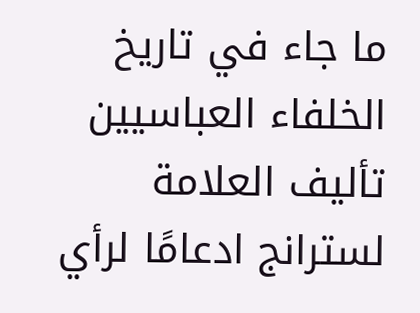ما جاء في تاريخ الخلفاء العباسيين تأليف العلامة لسترانج ادعامًا لرأي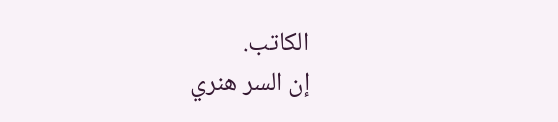الكاتب.
إن السر هنري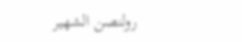رولنصن الشهير